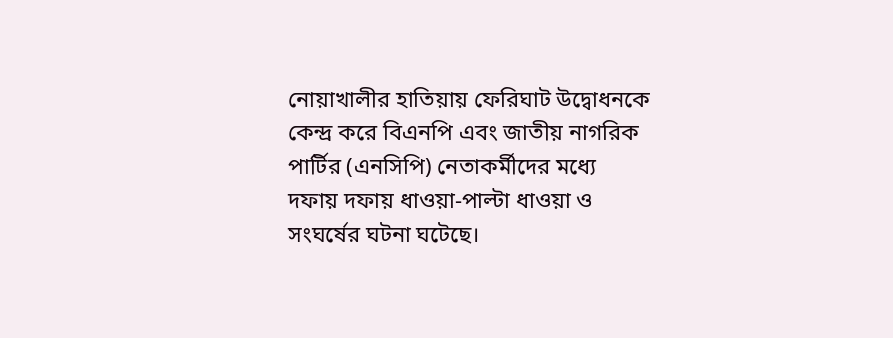নোয়াখালীর হাতিয়ায় ফেরিঘাট উদ্বোধনকে কেন্দ্র করে বিএনপি এবং জাতীয় নাগরিক পার্টির (এনসিপি) নেতাকর্মীদের মধ্যে দফায় দফায় ধাওয়া-পাল্টা ধাওয়া ও সংঘর্ষের ঘটনা ঘটেছে।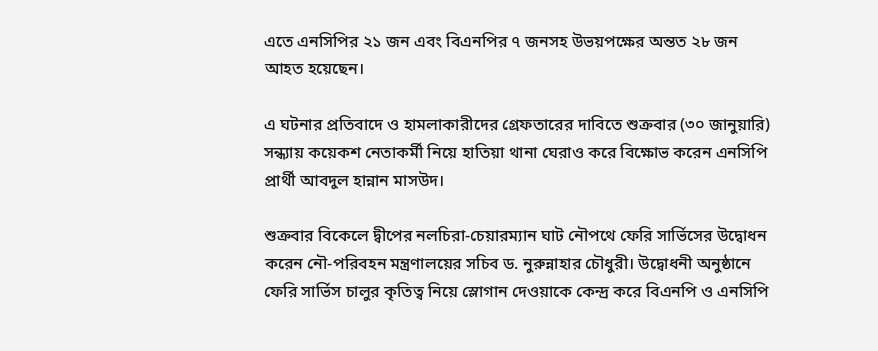এতে এনসিপির ২১ জন এবং বিএনপির ৭ জনসহ উভয়পক্ষের অন্তত ২৮ জন আহত হয়েছেন।

এ ঘটনার প্রতিবাদে ও হামলাকারীদের গ্রেফতারের দাবিতে শুক্রবার (৩০ জানুয়ারি) সন্ধ্যায় কয়েকশ নেতাকর্মী নিয়ে হাতিয়া থানা ঘেরাও করে বিক্ষোভ করেন এনসিপি প্রার্থী আবদুল হান্নান মাসউদ।

শুক্রবার বিকেলে দ্বীপের নলচিরা-চেয়ারম্যান ঘাট নৌপথে ফেরি সার্ভিসের উদ্বোধন করেন নৌ-পরিবহন মন্ত্রণালয়ের সচিব ড. নুরুন্নাহার চৌধুরী। উদ্বোধনী অনুষ্ঠানে ফেরি সার্ভিস চালুর কৃতিত্ব নিয়ে স্লোগান দেওয়াকে কেন্দ্র করে বিএনপি ও এনসিপি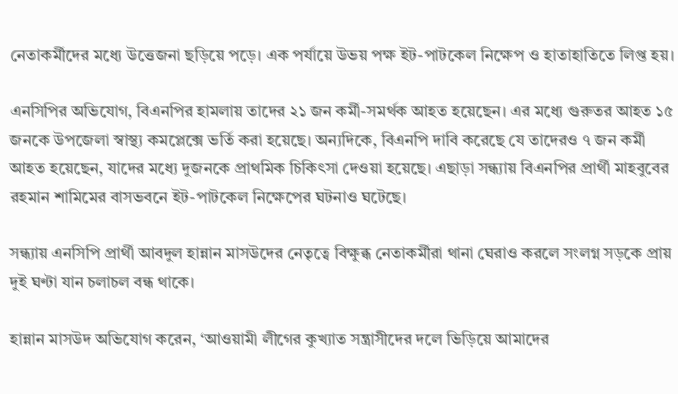নেতাকর্মীদের মধ্যে উত্তেজনা ছড়িয়ে পড়ে। এক পর্যায়ে উভয় পক্ষ ইট-পাটকেল নিক্ষেপ ও হাতাহাতিতে লিপ্ত হয়।

এনসিপির অভিযোগ, বিএনপির হামলায় তাদের ২১ জন কর্মী-সমর্থক আহত হয়েছেন। এর মধ্যে গুরুতর আহত ১৫ জনকে উপজেলা স্বাস্থ্য কমপ্লেক্সে ভর্তি করা হয়েছে। অন্যদিকে, বিএনপি দাবি করেছে যে তাদেরও ৭ জন কর্মী আহত হয়েছেন, যাদের মধ্যে দুজনকে প্রাথমিক চিকিৎসা দেওয়া হয়েছে। এছাড়া সন্ধ্যায় বিএনপির প্রার্থী মাহবুবের রহমান শামিমের বাসভবনে ইট-পাটকেল নিক্ষেপের ঘটনাও ঘটেছে।

সন্ধ্যায় এনসিপি প্রার্থী আবদুল হান্নান মাসউদের নেতৃত্বে বিক্ষুব্ধ নেতাকর্মীরা থানা ঘেরাও করলে সংলগ্ন সড়কে প্রায় দুই ঘণ্টা যান চলাচল বন্ধ থাকে।

হান্নান মাসউদ অভিযোগ করেন, ‘আওয়ামী লীগের কুখ্যাত সন্ত্রাসীদের দলে ভিড়িয়ে আমাদের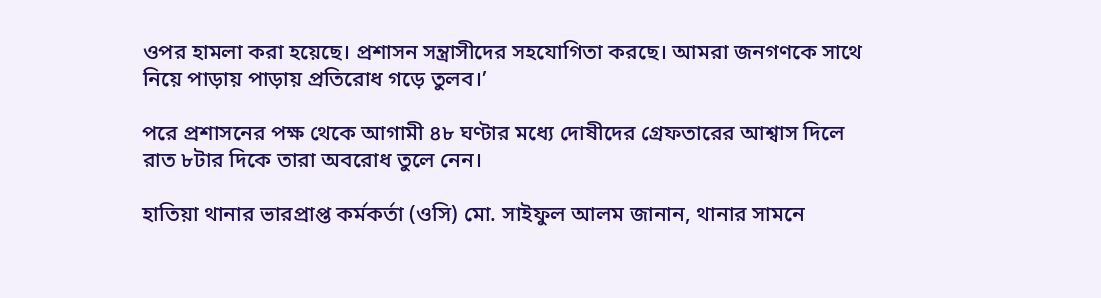ওপর হামলা করা হয়েছে। প্রশাসন সন্ত্রাসীদের সহযোগিতা করছে। আমরা জনগণকে সাথে নিয়ে পাড়ায় পাড়ায় প্রতিরোধ গড়ে তুলব।’

পরে প্রশাসনের পক্ষ থেকে আগামী ৪৮ ঘণ্টার মধ্যে দোষীদের গ্রেফতারের আশ্বাস দিলে রাত ৮টার দিকে তারা অবরোধ তুলে নেন।

হাতিয়া থানার ভারপ্রাপ্ত কর্মকর্তা (ওসি) মো. সাইফুল আলম জানান, থানার সামনে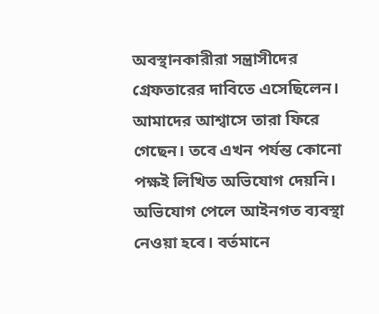অবস্থানকারীরা সন্ত্রাসীদের গ্রেফতারের দাবিতে এসেছিলেন। আমাদের আশ্বাসে তারা ফিরে গেছেন। তবে এখন পর্যন্ত কোনো পক্ষই লিখিত অভিযোগ দেয়নি। অভিযোগ পেলে আইনগত ব্যবস্থা নেওয়া হবে। বর্তমানে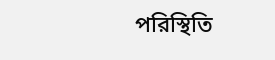পরিস্থিতি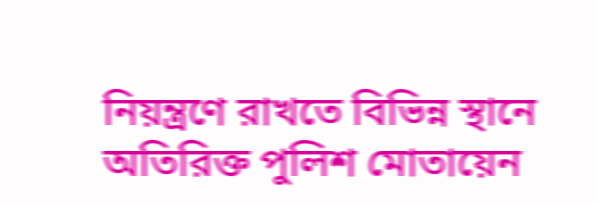নিয়ন্ত্রণে রাখতে বিভিন্ন স্থানে অতিরিক্ত পুলিশ মোতায়েন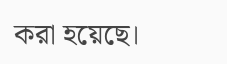করা হয়েছে।